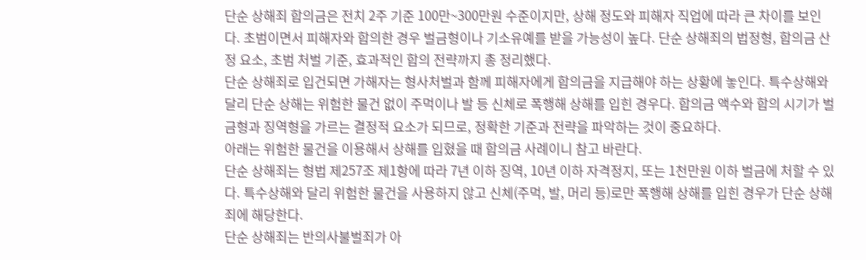단순 상해죄 합의금은 전치 2주 기준 100만~300만원 수준이지만, 상해 정도와 피해자 직업에 따라 큰 차이를 보인다. 초범이면서 피해자와 합의한 경우 벌금형이나 기소유예를 받을 가능성이 높다. 단순 상해죄의 법정형, 합의금 산정 요소, 초범 처벌 기준, 효과적인 합의 전략까지 총 정리했다.
단순 상해죄로 입건되면 가해자는 형사처벌과 함께 피해자에게 합의금을 지급해야 하는 상황에 놓인다. 특수상해와 달리 단순 상해는 위험한 물건 없이 주먹이나 발 등 신체로 폭행해 상해를 입힌 경우다. 합의금 액수와 합의 시기가 벌금형과 징역형을 가르는 결정적 요소가 되므로, 정확한 기준과 전략을 파악하는 것이 중요하다.
아래는 위험한 물건을 이용해서 상해를 입혔을 때 합의금 사례이니 참고 바란다.
단순 상해죄는 형법 제257조 제1항에 따라 7년 이하 징역, 10년 이하 자격정지, 또는 1천만원 이하 벌금에 처할 수 있다. 특수상해와 달리 위험한 물건을 사용하지 않고 신체(주먹, 발, 머리 등)로만 폭행해 상해를 입힌 경우가 단순 상해죄에 해당한다.
단순 상해죄는 반의사불벌죄가 아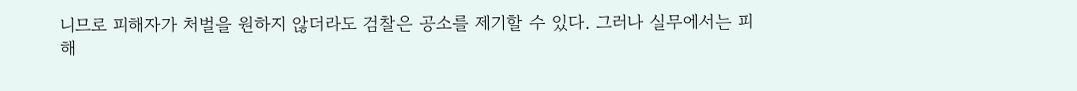니므로 피해자가 처벌을 원하지 않더라도 검찰은 공소를 제기할 수 있다. 그러나 실무에서는 피해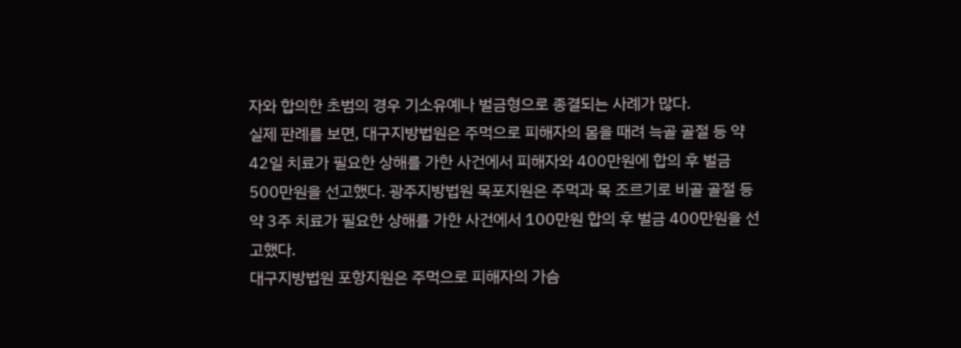자와 합의한 초범의 경우 기소유예나 벌금형으로 종결되는 사례가 많다.
실제 판례를 보면, 대구지방법원은 주먹으로 피해자의 몸을 때려 늑골 골절 등 약 42일 치료가 필요한 상해를 가한 사건에서 피해자와 400만원에 합의 후 벌금 500만원을 선고했다. 광주지방법원 목포지원은 주먹과 목 조르기로 비골 골절 등 약 3주 치료가 필요한 상해를 가한 사건에서 100만원 합의 후 벌금 400만원을 선고했다.
대구지방법원 포항지원은 주먹으로 피해자의 가슴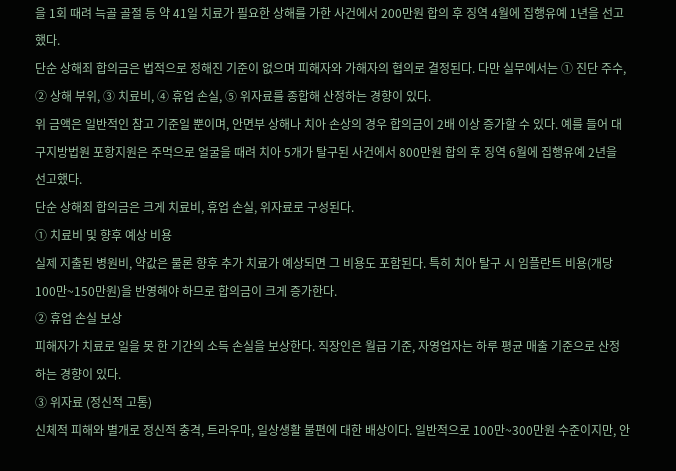을 1회 때려 늑골 골절 등 약 41일 치료가 필요한 상해를 가한 사건에서 200만원 합의 후 징역 4월에 집행유예 1년을 선고했다.
단순 상해죄 합의금은 법적으로 정해진 기준이 없으며 피해자와 가해자의 협의로 결정된다. 다만 실무에서는 ① 진단 주수, ② 상해 부위, ③ 치료비, ④ 휴업 손실, ⑤ 위자료를 종합해 산정하는 경향이 있다.
위 금액은 일반적인 참고 기준일 뿐이며, 안면부 상해나 치아 손상의 경우 합의금이 2배 이상 증가할 수 있다. 예를 들어 대구지방법원 포항지원은 주먹으로 얼굴을 때려 치아 5개가 탈구된 사건에서 800만원 합의 후 징역 6월에 집행유예 2년을 선고했다.
단순 상해죄 합의금은 크게 치료비, 휴업 손실, 위자료로 구성된다.
① 치료비 및 향후 예상 비용
실제 지출된 병원비, 약값은 물론 향후 추가 치료가 예상되면 그 비용도 포함된다. 특히 치아 탈구 시 임플란트 비용(개당 100만~150만원)을 반영해야 하므로 합의금이 크게 증가한다.
② 휴업 손실 보상
피해자가 치료로 일을 못 한 기간의 소득 손실을 보상한다. 직장인은 월급 기준, 자영업자는 하루 평균 매출 기준으로 산정하는 경향이 있다.
③ 위자료 (정신적 고통)
신체적 피해와 별개로 정신적 충격, 트라우마, 일상생활 불편에 대한 배상이다. 일반적으로 100만~300만원 수준이지만, 안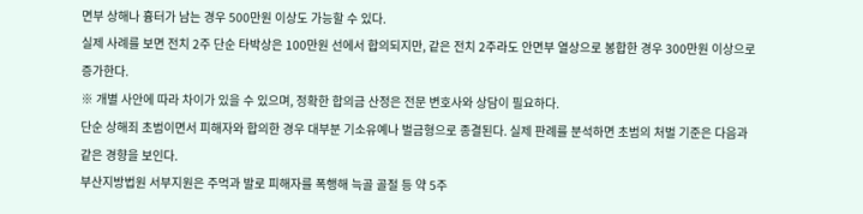면부 상해나 흉터가 남는 경우 500만원 이상도 가능할 수 있다.
실제 사례를 보면 전치 2주 단순 타박상은 100만원 선에서 합의되지만, 같은 전치 2주라도 안면부 열상으로 봉합한 경우 300만원 이상으로 증가한다.
※ 개별 사안에 따라 차이가 있을 수 있으며, 정확한 합의금 산정은 전문 변호사와 상담이 필요하다.
단순 상해죄 초범이면서 피해자와 합의한 경우 대부분 기소유예나 벌금형으로 종결된다. 실제 판례를 분석하면 초범의 처벌 기준은 다음과 같은 경향을 보인다.
부산지방법원 서부지원은 주먹과 발로 피해자를 폭행해 늑골 골절 등 약 5주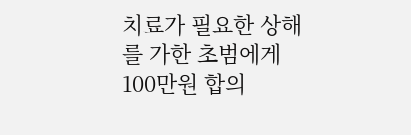치료가 필요한 상해를 가한 초범에게 100만원 합의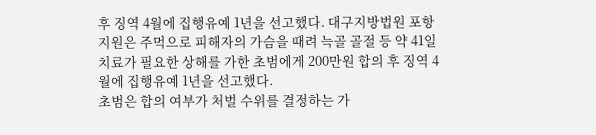후 징역 4월에 집행유예 1년을 선고했다. 대구지방법원 포항지원은 주먹으로 피해자의 가슴을 때려 늑골 골절 등 약 41일 치료가 필요한 상해를 가한 초범에게 200만원 합의 후 징역 4월에 집행유예 1년을 선고했다.
초범은 합의 여부가 처벌 수위를 결정하는 가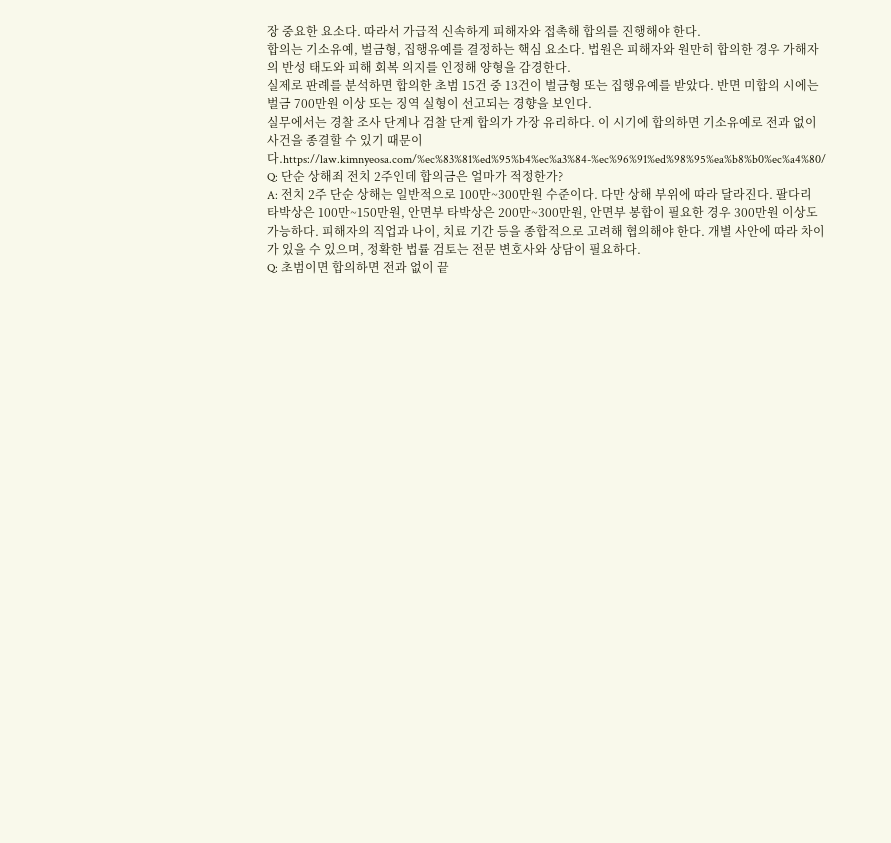장 중요한 요소다. 따라서 가급적 신속하게 피해자와 접촉해 합의를 진행해야 한다.
합의는 기소유예, 벌금형, 집행유예를 결정하는 핵심 요소다. 법원은 피해자와 원만히 합의한 경우 가해자의 반성 태도와 피해 회복 의지를 인정해 양형을 감경한다.
실제로 판례를 분석하면 합의한 초범 15건 중 13건이 벌금형 또는 집행유예를 받았다. 반면 미합의 시에는 벌금 700만원 이상 또는 징역 실형이 선고되는 경향을 보인다.
실무에서는 경찰 조사 단계나 검찰 단계 합의가 가장 유리하다. 이 시기에 합의하면 기소유예로 전과 없이 사건을 종결할 수 있기 때문이다.https://law.kimnyeosa.com/%ec%83%81%ed%95%b4%ec%a3%84-%ec%96%91%ed%98%95%ea%b8%b0%ec%a4%80/
Q: 단순 상해죄 전치 2주인데 합의금은 얼마가 적정한가?
A: 전치 2주 단순 상해는 일반적으로 100만~300만원 수준이다. 다만 상해 부위에 따라 달라진다. 팔다리 타박상은 100만~150만원, 안면부 타박상은 200만~300만원, 안면부 봉합이 필요한 경우 300만원 이상도 가능하다. 피해자의 직업과 나이, 치료 기간 등을 종합적으로 고려해 협의해야 한다. 개별 사안에 따라 차이가 있을 수 있으며, 정확한 법률 검토는 전문 변호사와 상담이 필요하다.
Q: 초범이면 합의하면 전과 없이 끝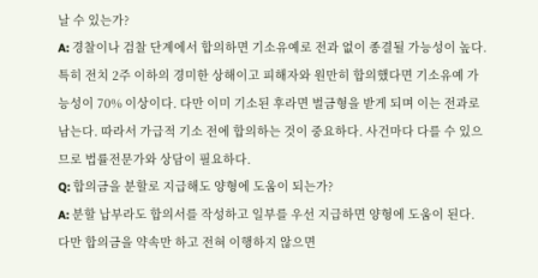날 수 있는가?
A: 경찰이나 검찰 단계에서 합의하면 기소유예로 전과 없이 종결될 가능성이 높다. 특히 전치 2주 이하의 경미한 상해이고 피해자와 원만히 합의했다면 기소유예 가능성이 70% 이상이다. 다만 이미 기소된 후라면 벌금형을 받게 되며 이는 전과로 남는다. 따라서 가급적 기소 전에 합의하는 것이 중요하다. 사건마다 다를 수 있으므로 법률전문가와 상담이 필요하다.
Q: 합의금을 분할로 지급해도 양형에 도움이 되는가?
A: 분할 납부라도 합의서를 작성하고 일부를 우선 지급하면 양형에 도움이 된다. 다만 합의금을 약속만 하고 전혀 이행하지 않으면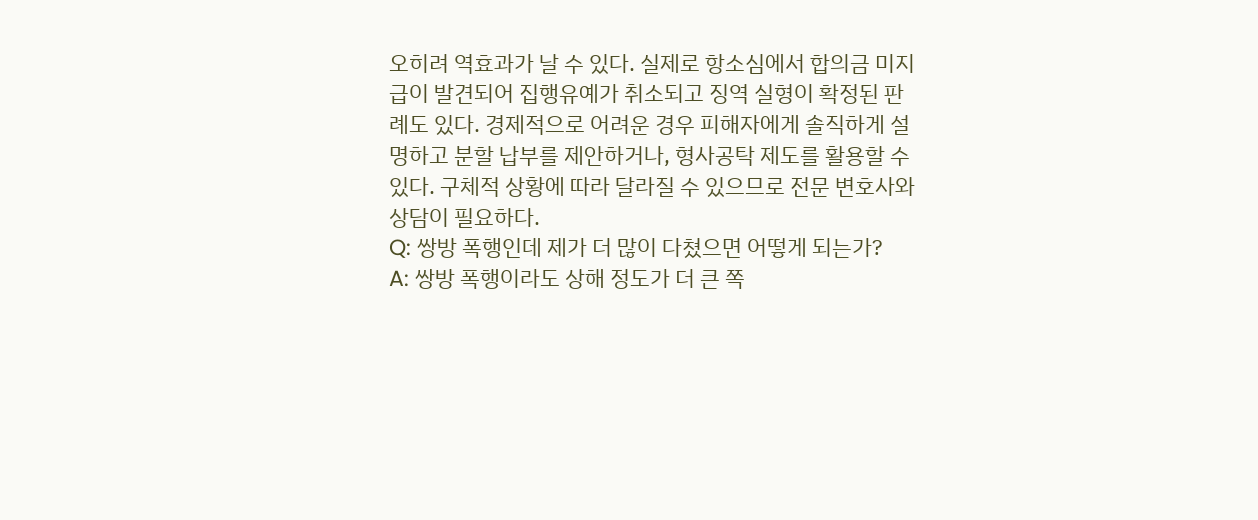오히려 역효과가 날 수 있다. 실제로 항소심에서 합의금 미지급이 발견되어 집행유예가 취소되고 징역 실형이 확정된 판례도 있다. 경제적으로 어려운 경우 피해자에게 솔직하게 설명하고 분할 납부를 제안하거나, 형사공탁 제도를 활용할 수 있다. 구체적 상황에 따라 달라질 수 있으므로 전문 변호사와 상담이 필요하다.
Q: 쌍방 폭행인데 제가 더 많이 다쳤으면 어떻게 되는가?
A: 쌍방 폭행이라도 상해 정도가 더 큰 쪽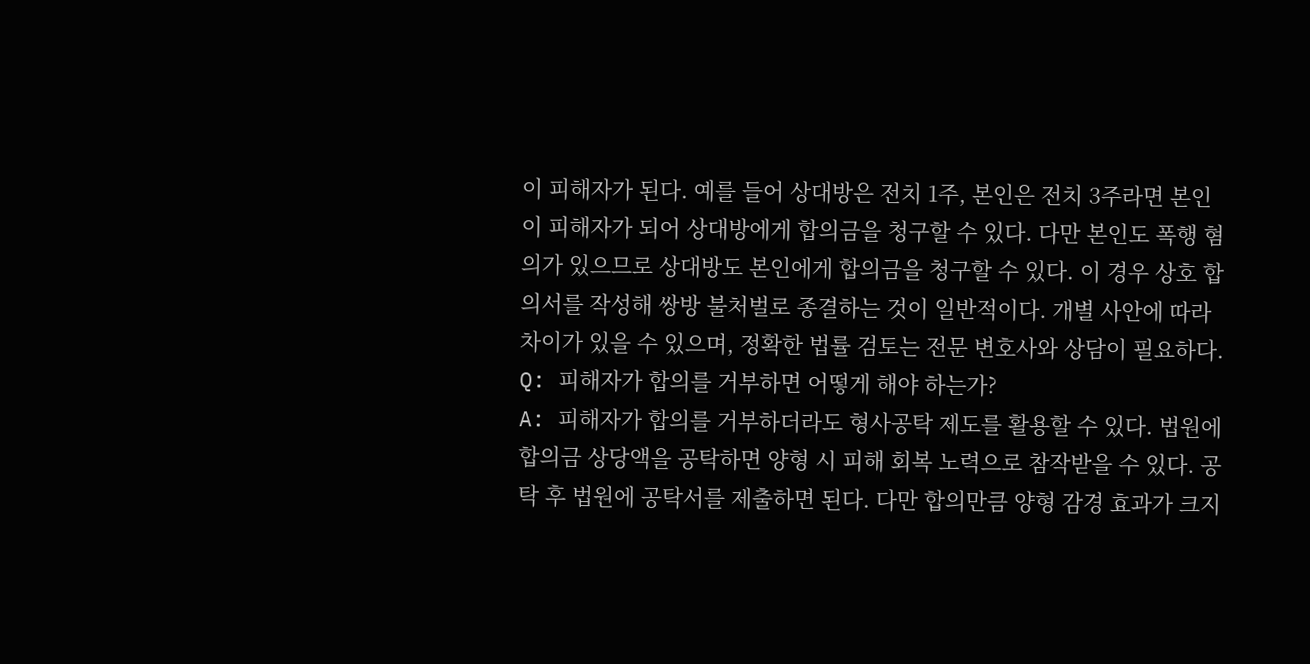이 피해자가 된다. 예를 들어 상대방은 전치 1주, 본인은 전치 3주라면 본인이 피해자가 되어 상대방에게 합의금을 청구할 수 있다. 다만 본인도 폭행 혐의가 있으므로 상대방도 본인에게 합의금을 청구할 수 있다. 이 경우 상호 합의서를 작성해 쌍방 불처벌로 종결하는 것이 일반적이다. 개별 사안에 따라 차이가 있을 수 있으며, 정확한 법률 검토는 전문 변호사와 상담이 필요하다.
Q: 피해자가 합의를 거부하면 어떻게 해야 하는가?
A: 피해자가 합의를 거부하더라도 형사공탁 제도를 활용할 수 있다. 법원에 합의금 상당액을 공탁하면 양형 시 피해 회복 노력으로 참작받을 수 있다. 공탁 후 법원에 공탁서를 제출하면 된다. 다만 합의만큼 양형 감경 효과가 크지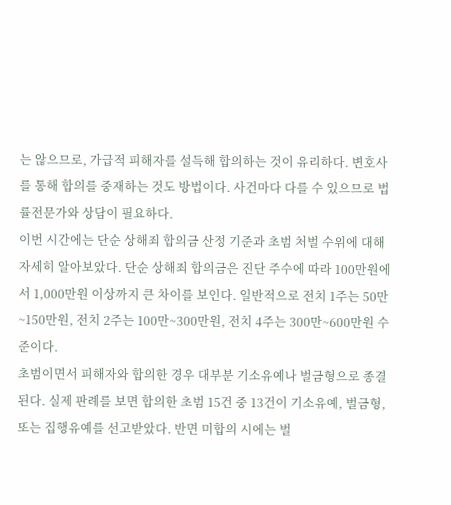는 않으므로, 가급적 피해자를 설득해 합의하는 것이 유리하다. 변호사를 통해 합의를 중재하는 것도 방법이다. 사건마다 다를 수 있으므로 법률전문가와 상담이 필요하다.
이번 시간에는 단순 상해죄 합의금 산정 기준과 초범 처벌 수위에 대해 자세히 알아보았다. 단순 상해죄 합의금은 진단 주수에 따라 100만원에서 1,000만원 이상까지 큰 차이를 보인다. 일반적으로 전치 1주는 50만~150만원, 전치 2주는 100만~300만원, 전치 4주는 300만~600만원 수준이다.
초범이면서 피해자와 합의한 경우 대부분 기소유예나 벌금형으로 종결된다. 실제 판례를 보면 합의한 초범 15건 중 13건이 기소유예, 벌금형, 또는 집행유예를 선고받았다. 반면 미합의 시에는 벌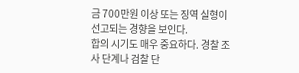금 700만원 이상 또는 징역 실형이 선고되는 경향을 보인다.
합의 시기도 매우 중요하다. 경찰 조사 단계나 검찰 단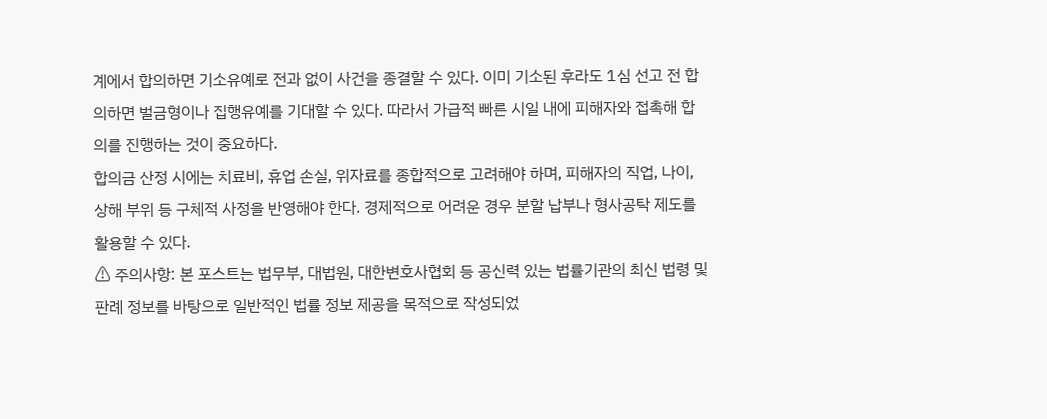계에서 합의하면 기소유예로 전과 없이 사건을 종결할 수 있다. 이미 기소된 후라도 1심 선고 전 합의하면 벌금형이나 집행유예를 기대할 수 있다. 따라서 가급적 빠른 시일 내에 피해자와 접촉해 합의를 진행하는 것이 중요하다.
합의금 산정 시에는 치료비, 휴업 손실, 위자료를 종합적으로 고려해야 하며, 피해자의 직업, 나이, 상해 부위 등 구체적 사정을 반영해야 한다. 경제적으로 어려운 경우 분할 납부나 형사공탁 제도를 활용할 수 있다.
⚠ 주의사항: 본 포스트는 법무부, 대법원, 대한변호사협회 등 공신력 있는 법률기관의 최신 법령 및 판례 정보를 바탕으로 일반적인 법률 정보 제공을 목적으로 작성되었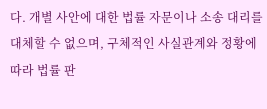다. 개별 사안에 대한 법률 자문이나 소송 대리를 대체할 수 없으며, 구체적인 사실관계와 정황에 따라 법률 판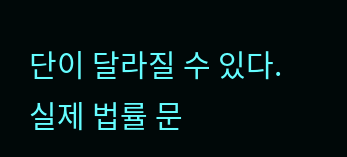단이 달라질 수 있다. 실제 법률 문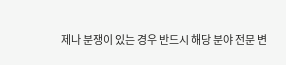제나 분쟁이 있는 경우 반드시 해당 분야 전문 변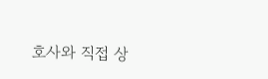호사와 직접 상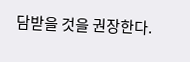담받을 것을 권장한다.